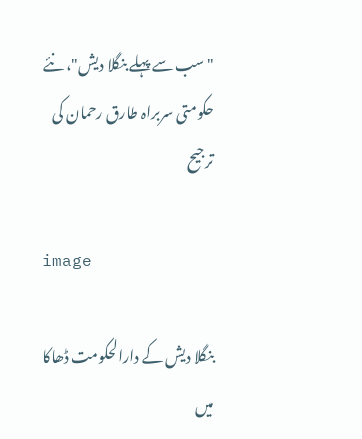"سب سے پہلے بنگلا دیش"، نئے حکومتی سربراہ طارق رحمان کی ترجیح

image

بنگلا دیش کے دارالحکومت ڈھاکا میں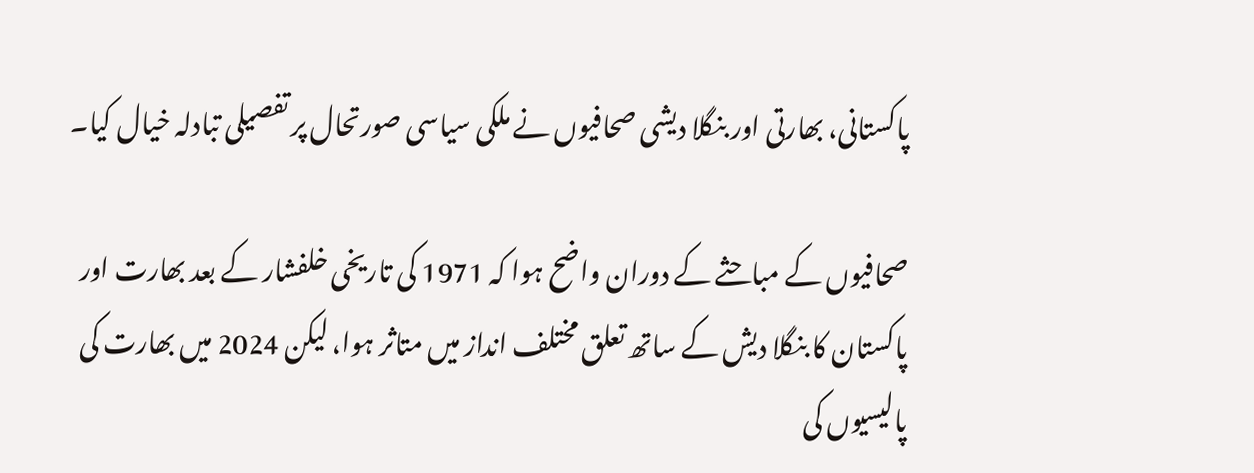پاکستانی، بھارتی اور بنگلا دیشی صحافیوں نے ملکی سیاسی صورتحال پر تفصیلی تبادلہ خیال کیا۔

صحافیوں کے مباحثے کے دوران واضح ہوا کہ 1971 کی تاریخی خلفشار کے بعد بھارت اور پاکستان کا بنگلا دیش کے ساتھ تعلق مختلف انداز میں متاثر ہوا، لیکن 2024 میں بھارت کی پالیسیوں کی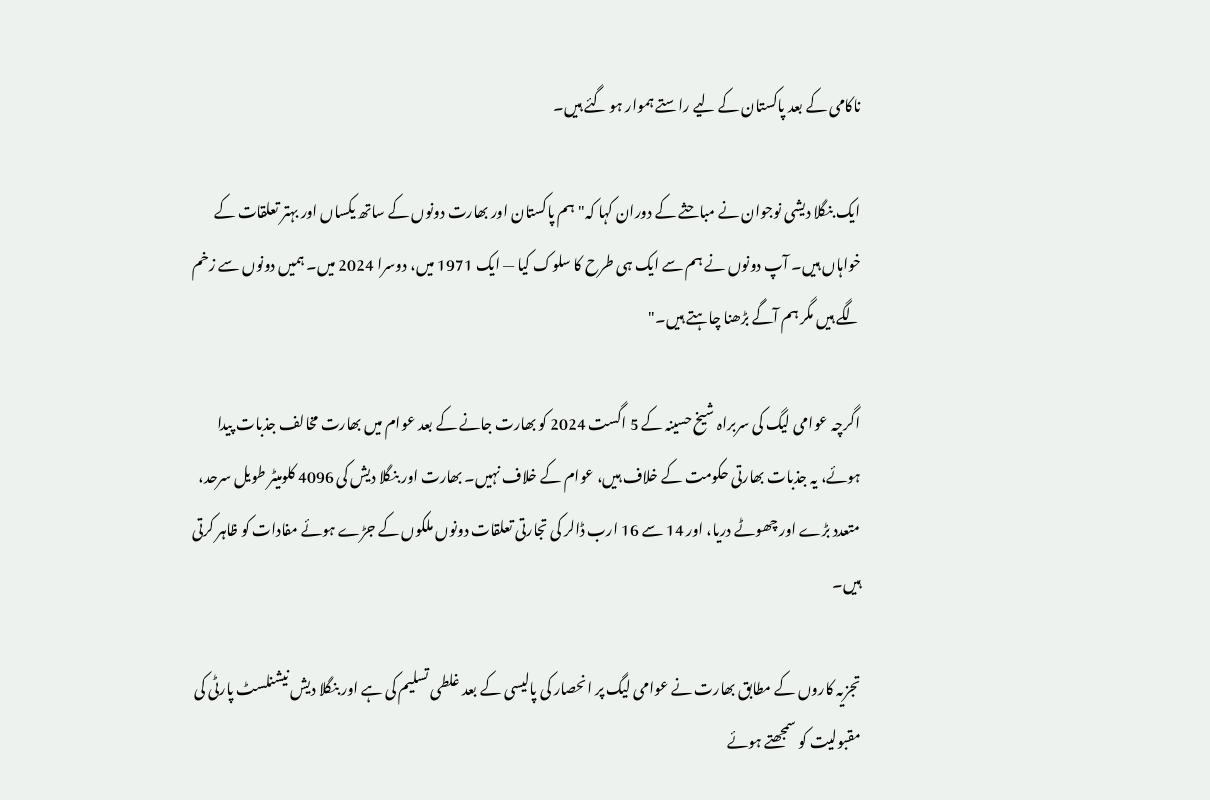ناکامی کے بعد پاکستان کے لیے راستے ہموار ہو گئے ہیں۔

ایک بنگلا دیشی نوجوان نے مباحثے کے دوران کہا کہ"ہم پاکستان اور بھارت دونوں کے ساتھ یکساں اور بہتر تعلقات کے خواہاں ہیں۔ آپ دونوں نے ہم سے ایک ہی طرح کا سلوک کیا — ایک 1971 میں، دوسرا 2024 میں۔ ہمیں دونوں سے زخم لگے ہیں مگر ہم آگے بڑھنا چاہتے ہیں۔"

اگرچہ عوامی لیگ کی سربراہ شیخ حسینہ کے 5 اگست 2024 کو بھارت جانے کے بعد عوام میں بھارت مخالف جذبات پیدا ہوئے، یہ جذبات بھارتی حکومت کے خلاف ہیں، عوام کے خلاف نہیں۔ بھارت اور بنگلا دیش کی 4096 کلومیٹر طویل سرحد، متعدد بڑے اور چھوٹے دریا، اور 14 سے 16 ارب ڈالر کی تجارتی تعلقات دونوں ملکوں کے جڑے ہوئے مفادات کو ظاہر کرتی ہیں۔

تجزیہ کاروں کے مطابق بھارت نے عوامی لیگ پر انحصار کی پالیسی کے بعد غلطی تسلیم کی ہے اور بنگلا دیش نیشنلسٹ پارٹی کی مقبولیت کو سمجھتے ہوئے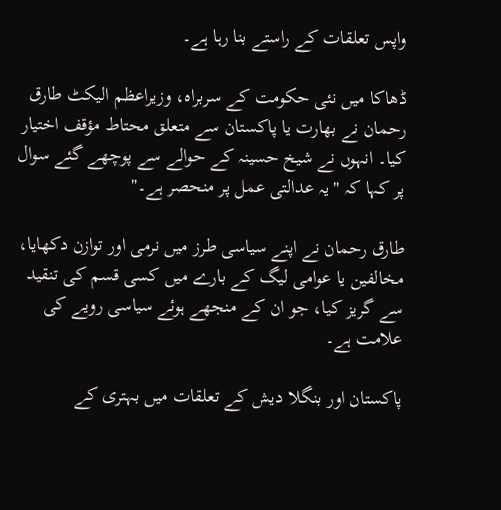واپس تعلقات کے راستے بنا رہا ہے۔

ڈھاکا میں نئی حکومت کے سربراہ، وزیراعظم الیکٹ طارق رحمان نے بھارت یا پاکستان سے متعلق محتاط مؤقف اختیار کیا۔ انہوں نے شیخ حسینہ کے حوالے سے پوچھے گئے سوال پر کہا کہ "یہ عدالتی عمل پر منحصر ہے۔"

طارق رحمان نے اپنے سیاسی طرز میں نرمی اور توازن دکھایا، مخالفین یا عوامی لیگ کے بارے میں کسی قسم کی تنقید سے گریز کیا، جو ان کے منجھے ہوئے سیاسی رویے کی علامت ہے۔

پاکستان اور بنگلا دیش کے تعلقات میں بہتری کے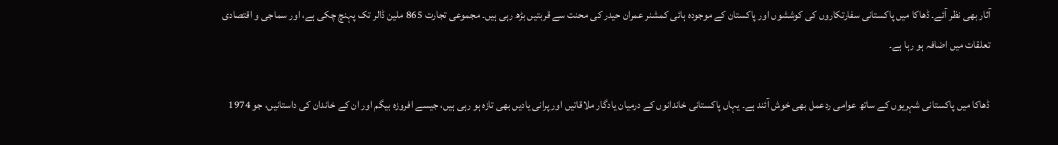آثار بھی نظر آئے۔ ڈھاکا میں پاکستانی سفارتکاروں کی کوششوں اور پاکستان کے موجودہ ہائی کمشنر عمران حیدر کی محنت سے قربتیں بڑھ رہی ہیں۔ مجموعی تجارت 865 ملین ڈالر تک پہنچ چکی ہے، اور سماجی و اقتصادی تعلقات میں اضافہ ہو رہا ہے۔

ڈھاکا میں پاکستانی شہریوں کے ساتھ عوامی ردعمل بھی خوش آئند ہے۔ یہاں پاکستانی خاندانوں کے درمیان یادگار ملاقاتیں اور پرانی یادیں بھی تازہ ہو رہی ہیں، جیسے افروزہ بیگم اور ان کے خاندان کی داستانیں، جو 1974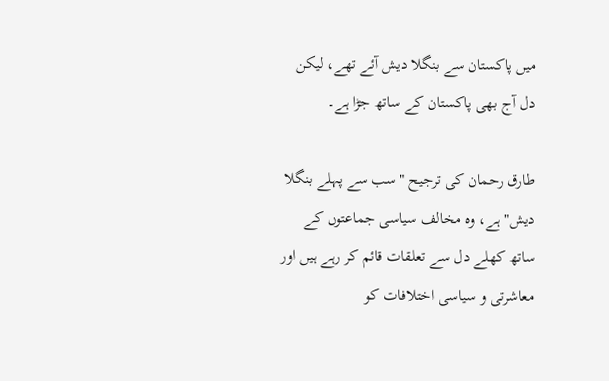میں پاکستان سے بنگلا دیش آئے تھے، لیکن دل آج بھی پاکستان کے ساتھ جڑا ہے۔

طارق رحمان کی ترجیح "سب سے پہلے بنگلا دیش" ہے، وہ مخالف سیاسی جماعتوں کے ساتھ کھلے دل سے تعلقات قائم کر رہے ہیں اور معاشرتی و سیاسی اختلافات کو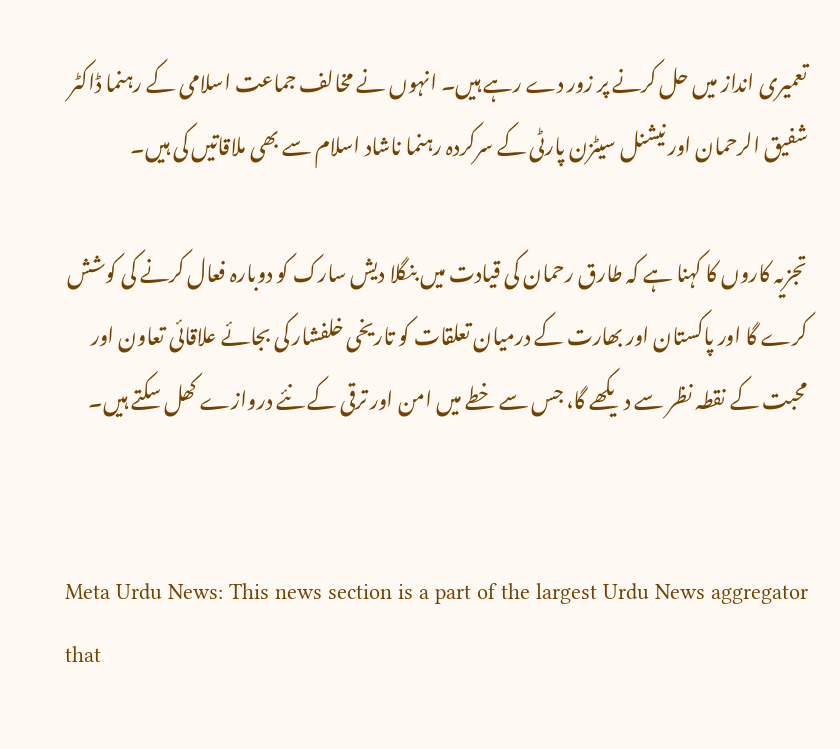تعمیری انداز میں حل کرنے پر زور دے رہے ہیں۔ انہوں نے مخالف جماعت اسلامی کے رہنما ڈاکٹر شفیق الرحمان اور نیشنل سیٹزن پارٹی کے سرکردہ رہنما ناشاد اسلام سے بھی ملاقاتیں کی ہیں۔

تجزیہ کاروں کا کہنا ہے کہ طارق رحمان کی قیادت میں بنگلا دیش سارک کو دوبارہ فعال کرنے کی کوشش کرے گا اور پاکستان اور بھارت کے درمیان تعلقات کو تاریخی خلفشار کی بجائے علاقائی تعاون اور محبت کے نقطہ نظر سے دیکھے گا، جس سے خطے میں امن اور ترقی کے نئے دروازے کھل سکتے ہیں۔


Meta Urdu News: This news section is a part of the largest Urdu News aggregator that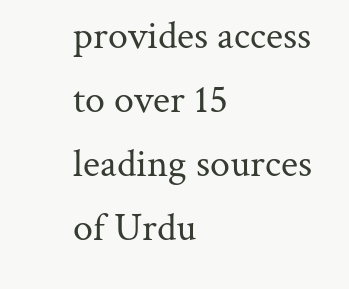provides access to over 15 leading sources of Urdu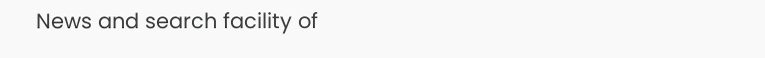News and search facility of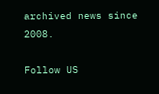archived news since 2008.

Follow US